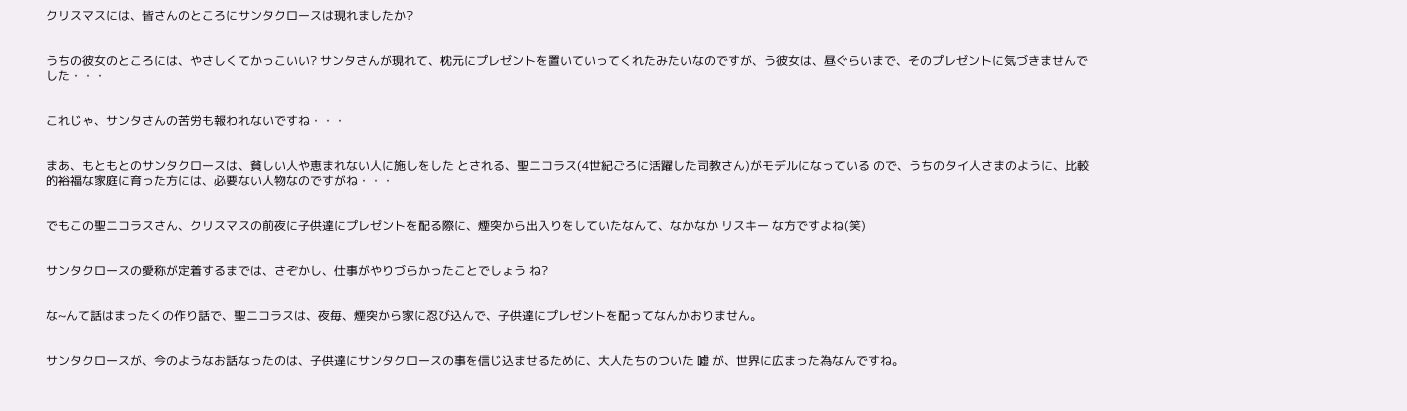クリスマスには、皆さんのところにサンタクロースは現れましたか?


うちの彼女のところには、やさしくてかっこいい? サンタさんが現れて、枕元にプレゼントを置いていってくれたみたいなのですが、う彼女は、昼ぐらいまで、そのプレゼントに気づきませんでした・・・


これじゃ、サンタさんの苦労も報われないですね・・・


まあ、もともとのサンタクロースは、貧しい人や恵まれない人に施しをした とされる、聖ニコラス(4世紀ごろに活躍した司教さん)がモデルになっている ので、うちのタイ人さまのように、比較的裕福な家庭に育った方には、必要ない人物なのですがね・・・


でもこの聖ニコラスさん、クリスマスの前夜に子供達にプレゼントを配る際に、煙突から出入りをしていたなんて、なかなか リスキー な方ですよね(笑)


サンタクロースの愛称が定着するまでは、さぞかし、仕事がやりづらかったことでしょう ね?


な~んて話はまったくの作り話で、聖ニコラスは、夜毎、煙突から家に忍び込んで、子供達にプレゼントを配ってなんかおりません。


サンタクロースが、今のようなお話なったのは、子供達にサンタクロースの事を信じ込ませるために、大人たちのついた 嘘 が、世界に広まった為なんですね。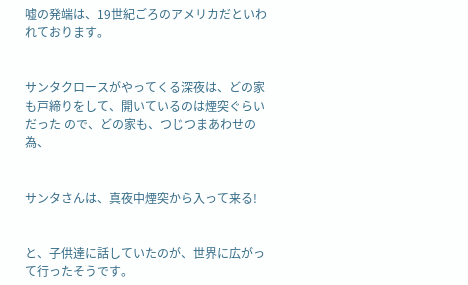嘘の発端は、19世紀ごろのアメリカだといわれております。


サンタクロースがやってくる深夜は、どの家も戸締りをして、開いているのは煙突ぐらいだった ので、どの家も、つじつまあわせの為、


サンタさんは、真夜中煙突から入って来る!


と、子供達に話していたのが、世界に広がって行ったそうです。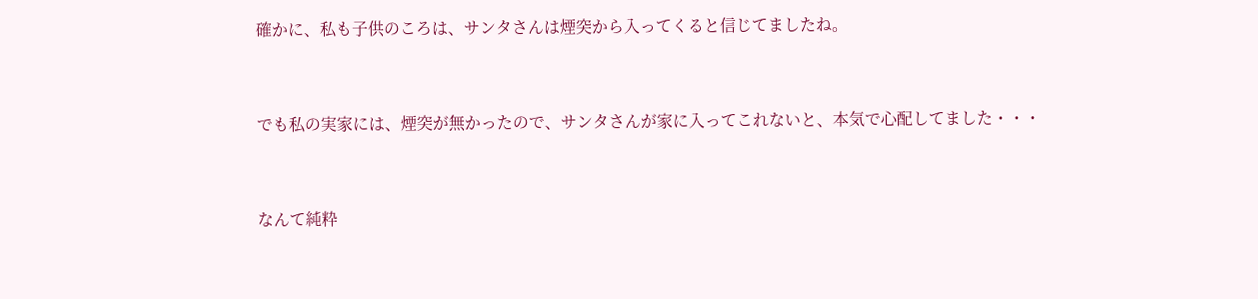確かに、私も子供のころは、サンタさんは煙突から入ってくると信じてましたね。


でも私の実家には、煙突が無かったので、サンタさんが家に入ってこれないと、本気で心配してました・・・


なんて純粋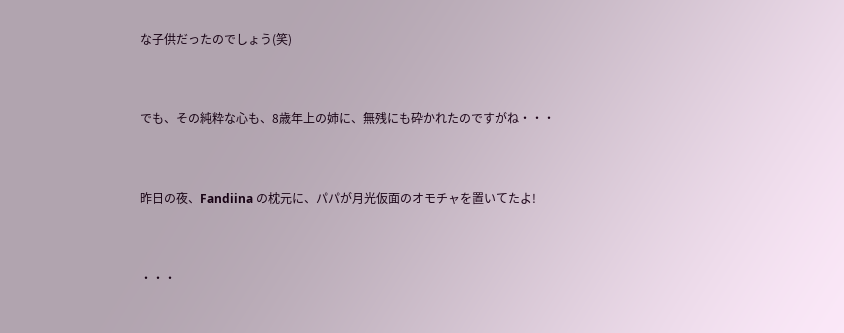な子供だったのでしょう(笑)


でも、その純粋な心も、8歳年上の姉に、無残にも砕かれたのですがね・・・


昨日の夜、Fandiina の枕元に、パパが月光仮面のオモチャを置いてたよ!


・・・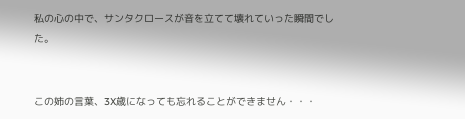私の心の中で、サンタクロースが音を立てて壊れていった瞬間でした。


この姉の言葉、3X歳になっても忘れることができません・・・